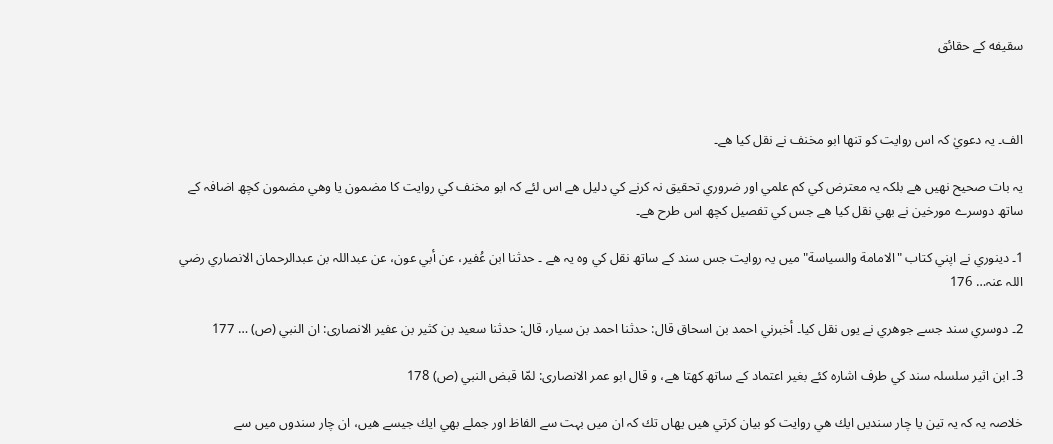سقيفه كے حقائق



الف۔ يہ دعويٰ كہ اس روايت كو تنھا ابو مخنف نے نقل كيا ھے۔

يہ بات صحيح نھيں ھے بلكہ يہ معترض كي كم علمي اور ضروري تحقيق نہ كرنے كي دليل ھے اس لئے كہ ابو مخنف كي روايت كا مضمون يا وھي مضمون كچھ اضافہ كے ساتھ دوسرے مورخين نے بھي نقل كيا ھے جس كي تفصيل كچھ اس طرح ھے۔

1۔ دينوري نے اپني كتاب "الامامة والسياسة" ميں يہ روايت جس سند كے ساتھ نقل كي وہ يہ ھے ۔ حدثنا ابن عُفير، عن أبي عون، عن عبداللہ بن عبدالرحمان الانصاري رضي اللہ عنہ… 176

2۔ دوسري سند جسے جوھري نے يوں نقل كيا۔ أخبرني احمد بن اسحاق قال: حدثنا احمد بن سيار، قال: حدثنا سعيد بن كثير بن عفير الانصارى: ان النبي (ص) … 177

3۔ ابن اثير سلسلہ سند كي طرف اشارہ كئے بغير اعتماد كے ساتھ كھتا ھے، و قال ابو عمر الانصارى: لمّا قبض النبي (ص) 178

خلاصہ يہ كہ يہ تين يا چار سنديں ايك ھي روايت كو بيان كرتي ھيں يھاں تك كہ ان ميں بہت سے الفاظ اور جملے بھي ايك جيسے ھيں، ان چار سندوں ميں سے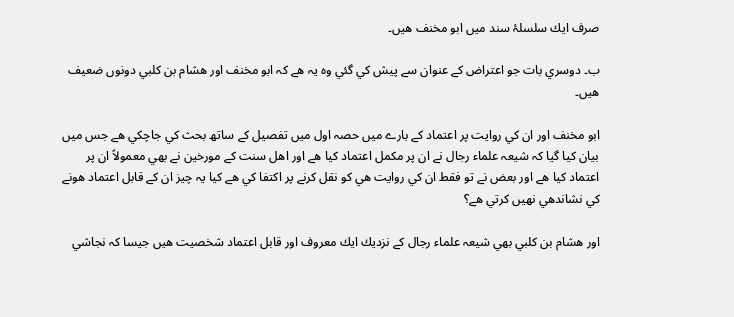صرف ايك سلسلۂ سند ميں ابو مخنف ھيں۔

ب۔ دوسري بات جو اعتراض كے عنوان سے پيش كي گئي وہ يہ ھے كہ ابو مخنف اور ھشام بن كلبي دونوں ضعيف ھيں۔

ابو مخنف اور ان كي روايت پر اعتماد كے بارے ميں حصہ اول ميں تفصيل كے ساتھ بحث كي جاچكي ھے جس ميں بيان كيا گيا كہ شيعہ علماء رجال نے ان پر مكمل اعتماد كيا ھے اور اھل سنت كے مورخين نے بھي معمولاً ان پر اعتماد كيا ھے اور بعض نے تو فقط ان كي روايت ھي كو نقل كرنے پر اكتفا كي ھے كيا يہ چيز ان كے قابل اعتماد ھونے كي نشاندھي نھيں كرتي ھے؟

اور ھشام بن كلبي بھي شيعہ علماء رجال كے نزديك ايك معروف اور قابل اعتماد شخصيت ھيں جيسا كہ نجاشي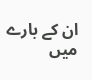ان كے بارے ميں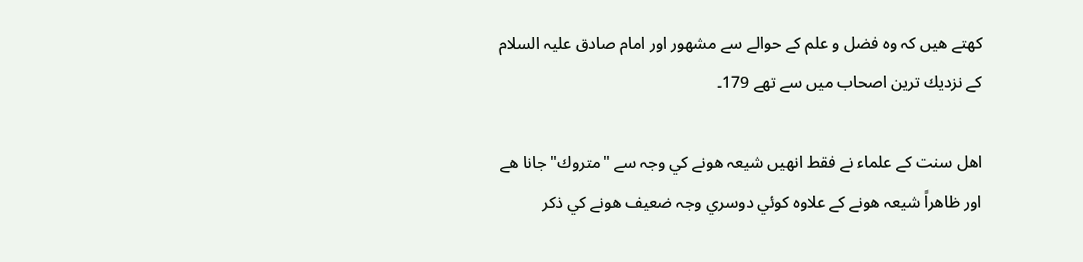كھتے ھيں كہ وہ فضل و علم كے حوالے سے مشھور اور امام صادق عليہ السلام كے نزديك ترين اصحاب ميں سے تھے 179۔

اھل سنت كے علماء نے فقط انھيں شيعہ ھونے كي وجہ سے "متروك" جانا ھے اور ظاھراً شيعہ ھونے كے علاوہ كوئي دوسري وجہ ضعيف ھونے كي ذكر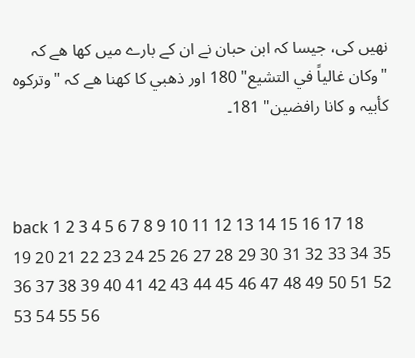نھيں كى، جيسا كہ ابن حبان نے ان كے بارے ميں كھا ھے كہ "وكان غالياً في التشيع" 180 اور ذھبي كا كھنا ھے كہ "وتركوہ كأبيہ و كانا رافضين" 181۔



back 1 2 3 4 5 6 7 8 9 10 11 12 13 14 15 16 17 18 19 20 21 22 23 24 25 26 27 28 29 30 31 32 33 34 35 36 37 38 39 40 41 42 43 44 45 46 47 48 49 50 51 52 53 54 55 56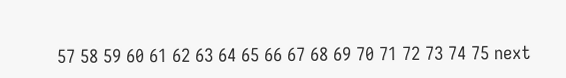57 58 59 60 61 62 63 64 65 66 67 68 69 70 71 72 73 74 75 next